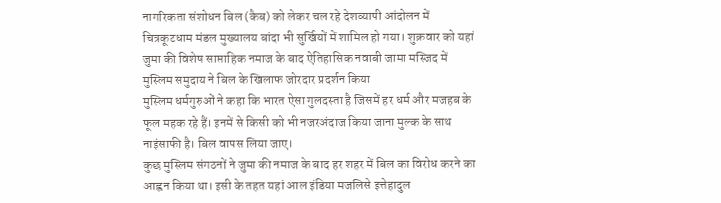नागरिकता संशोधन बिल (कैब) को लेकर चल रहे देशव्यापी आंदोलन में चित्रकूटधाम मंडल मुख्यालय बांदा भी सुर्खियों में शामिल हो गया। शुक्रवार को यहां जुमा की विशेष साप्ताहिक नमाज के बाद ऐतिहासिक नवाबी जामा मस्जिद में मुस्लिम समुदाय ने बिल के खिलाफ जोरदार प्रदर्शन किया
मुस्लिम धर्मगुरुओं ने कहा कि भारत ऐसा गुलदस्ता है जिसमें हर धर्म और मजहब के फूल महक रहे हैं। इनमें से किसी को भी नजरअंदाज किया जाना मुल्क के साथ नाइंसाफी है। बिल वापस लिया जाए।
कुछ मुस्लिम संगठनों ने जुमा की नमाज के बाद हर शहर में बिल का विरोध करने का आह्वन किया था। इसी के तहत यहां आल इंडिया मजलिसे इत्तेहादुल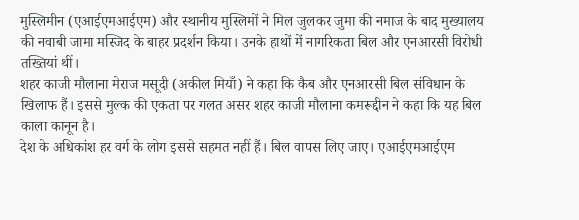मुस्लिमीन (एआईएमआईएम) और स्थानीय मुस्लिमों ने मिल जुलकर जुमा की नमाज के बाद मुख्यालय की नवाबी जामा मस्जिद के बाहर प्रदर्शन किया। उनके हाथों में नागरिकता बिल और एनआरसी विरोधी तख्तियां थीं।
शहर काजी मौलाना मेराज मसूदी (अकील मियाँ) ने कहा कि कैब और एनआरसी बिल संविधान के खिलाफ हैं। इससे मुल्क की एकता पर गलत असर शहर काजी मौलाना कमरूद्दीन ने कहा कि यह बिल काला कानून है।
देश के अधिकांश हर वर्ग के लोग इससे सहमत नहीं हैं। बिल वापस लिए जाए। एआईएमआईएम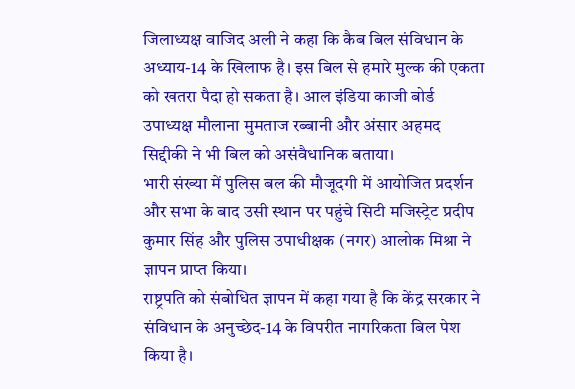जिलाध्यक्ष वाजिद अली ने कहा कि कैब बिल संविधान के अध्याय-14 के खिलाफ है। इस बिल से हमारे मुल्क की एकता को खतरा पैदा हो सकता है। आल इंडिया काजी बोर्ड उपाध्यक्ष मौलाना मुमताज रब्बानी और अंसार अहमद सिद्दीकी ने भी बिल को असंवैधानिक बताया।
भारी संख्या में पुलिस बल की मौजूदगी में आयोजित प्रदर्शन और सभा के बाद उसी स्थान पर पहुंचे सिटी मजिस्ट्रेट प्रदीप कुमार सिंह और पुलिस उपाधीक्षक (नगर) आलोक मिश्रा ने ज्ञापन प्राप्त किया।
राष्ट्रपति को संबोधित ज्ञापन में कहा गया है कि केंद्र सरकार ने संविधान के अनुच्छेद-14 के विपरीत नागरिकता बिल पेश किया है।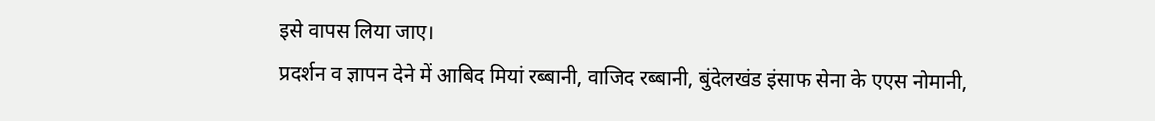इसे वापस लिया जाए।
प्रदर्शन व ज्ञापन देने में आबिद मियां रब्बानी, वाजिद रब्बानी, बुंदेलखंड इंसाफ सेना के एएस नोमानी,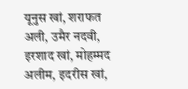यूनुस खां, शराफत अली, उमैर नदवी, इरशाद खां, मोहम्मद अलीम, इदरीस खां,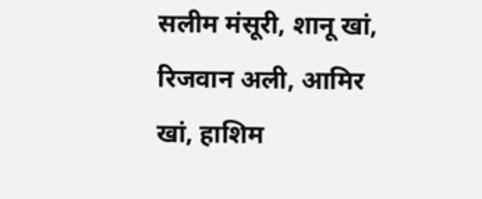सलीम मंसूरी, शानू खां, रिजवान अली, आमिर खां, हाशिम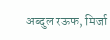अब्दुल रऊफ, मिर्जा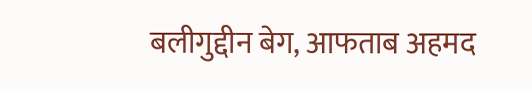बलीगुद्दीन बेग, आफताब अहमद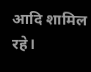आदि शामिल रहे।